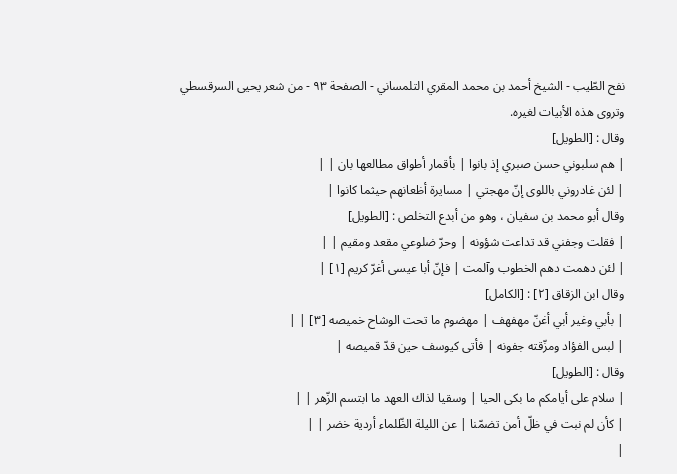نفح الطّيب - الشيخ أحمد بن محمد المقري التلمساني - الصفحة ٩٣ - من شعر يحيى السرقسطي
وتروى هذه الأبيات لغيره.
وقال : [الطويل]
| هم سلبوني حسن صبري إذ بانوا | بأقمار أطواق مطالعها بان | |
| لئن غادروني باللوى إنّ مهجتي | مسايرة أظعانهم حيثما كانوا |
وقال أبو محمد بن سفيان ، وهو من أبدع التخلص : [الطويل]
| فقلت وجفني قد تداعت شؤونه | وحرّ ضلوعي مقعد ومقيم | |
| لئن دهمت دهم الخطوب وآلمت | فإنّ أبا عيسى أغرّ كريم [١] |
وقال ابن الزقاق [٢] : [الكامل]
| بأبي وغير أبي أغنّ مهفهف | مهضوم ما تحت الوشاح خميصه [٣] | |
| لبس الفؤاد ومزّقته جفونه | فأتى كيوسف حين قدّ قميصه |
وقال : [الطويل]
| سلام على أيامكم ما بكى الحيا | وسقيا لذاك العهد ما ابتسم الزّهر | |
| كأن لم نبت في ظلّ أمن تضمّنا | عن الليلة الظّلماء أردية خضر | |
|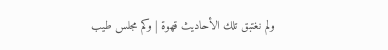ولم نغتبق تلك الأحاديث قهوة | وكم مجلس طيب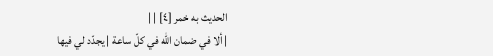الحديث به خمر [٤] | |
| ألا في ضمان الله في كلّ ساعة | يجدّد لي فيها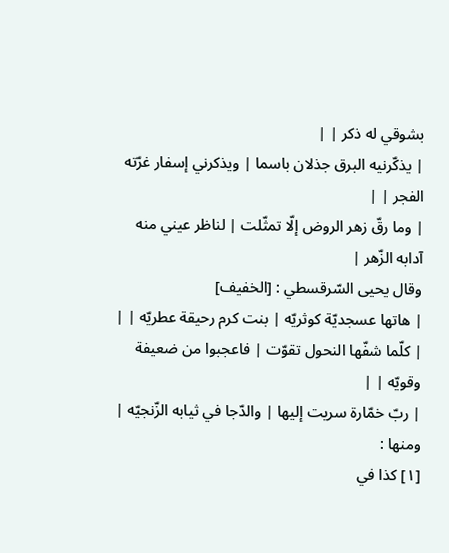بشوقي له ذكر | |
| يذكّرنيه البرق جذلان باسما | ويذكرني إسفار غرّته الفجر | |
| وما رقّ زهر الروض إلّا تمثّلت | لناظر عيني منه آدابه الزّهر |
وقال يحيى السّرقسطي : [الخفيف]
| هاتها عسجديّة كوثريّه | بنت كرم رحيقة عطريّه | |
| كلّما شفّها النحول تقوّت | فاعجبوا من ضعيفة وقويّه | |
| ربّ خمّارة سريت إليها | والدّجا في ثيابه الزّنجيّه |
ومنها :
[١] كذا في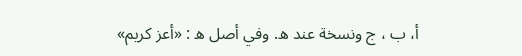أ، ب ، ج ونسخة عند ه. وفي أصل ه : «أعز كريم»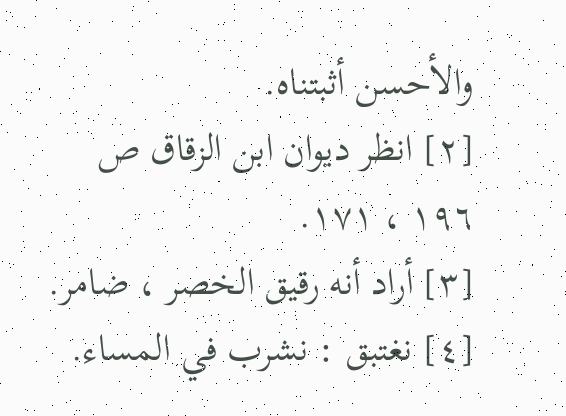والأحسن أثبتناه.
[٢] انظر ديوان ابن الزقاق ص ١٩٦ ، ١٧١.
[٣] أراد أنه رقيق الخصر ، ضامر.
[٤] نغتبق : نشرب في المساء.